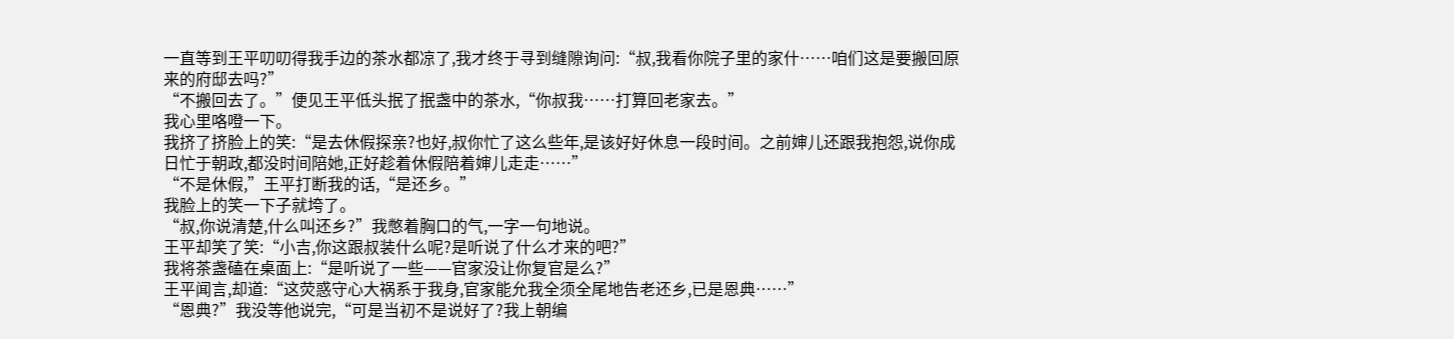一直等到王平叨叨得我手边的茶水都凉了,我才终于寻到缝隙询问:“叔,我看你院子里的家什……咱们这是要搬回原来的府邸去吗?”
“不搬回去了。”便见王平低头抿了抿盏中的茶水,“你叔我……打算回老家去。”
我心里咯噔一下。
我挤了挤脸上的笑:“是去休假探亲?也好,叔你忙了这么些年,是该好好休息一段时间。之前婶儿还跟我抱怨,说你成日忙于朝政,都没时间陪她,正好趁着休假陪着婶儿走走……”
“不是休假,”王平打断我的话,“是还乡。”
我脸上的笑一下子就垮了。
“叔,你说清楚,什么叫还乡?”我憋着胸口的气,一字一句地说。
王平却笑了笑:“小吉,你这跟叔装什么呢?是听说了什么才来的吧?”
我将茶盏磕在桌面上:“是听说了一些——官家没让你复官是么?”
王平闻言,却道:“这荧惑守心大祸系于我身,官家能允我全须全尾地告老还乡,已是恩典……”
“恩典?”我没等他说完,“可是当初不是说好了?我上朝编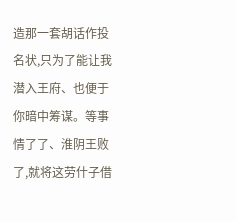造那一套胡话作投名状,只为了能让我潜入王府、也便于你暗中筹谋。等事情了了、淮阴王败了,就将这劳什子借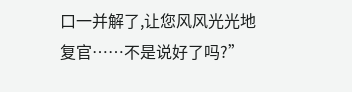口一并解了,让您风风光光地复官……不是说好了吗?”